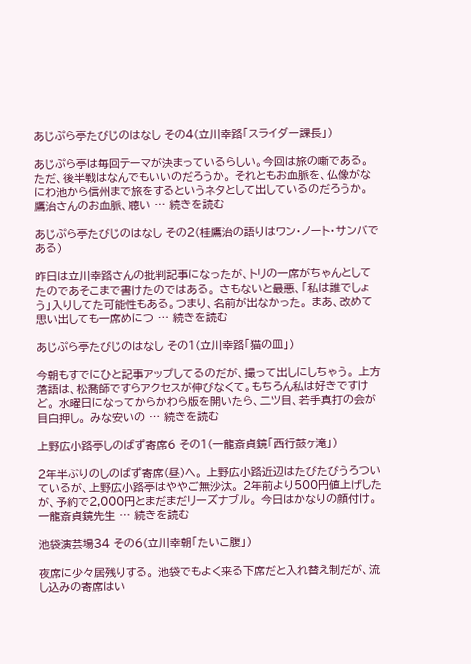あじぷら亭たびじのはなし その4(立川幸路「スライダー課長」)

あじぷら亭は毎回テーマが決まっているらしい。今回は旅の噺である。 ただ、後半戦はなんでもいいのだろうか。 それともお血脈を、仏像がなにわ池から信州まで旅をするというネタとして出しているのだろうか。 鷹治さんのお血脈、聴い … 続きを読む

あじぷら亭たびじのはなし その2(桂鷹治の語りはワン・ノート・サンバである)

昨日は立川幸路さんの批判記事になったが、トリの一席がちゃんとしてたのであそこまで書けたのではある。 さもないと最悪、「私は誰でしょう」入りしてた可能性もある。つまり、名前が出なかった。 まあ、改めて思い出しても一席めにつ … 続きを読む

あじぷら亭たびじのはなし その1(立川幸路「猫の皿」)

今朝もすでにひと記事アップしてるのだが、撮って出しにしちゃう。 上方落語は、松喬師ですらアクセスが伸びなくて。もちろん私は好きですけど。 水曜日になってからかわら版を開いたら、二ツ目、若手真打の会が目白押し。 みな安いの … 続きを読む

上野広小路亭しのばず寄席6 その1(一龍斎貞鏡「西行鼓ヶ滝」)

2年半ぶりのしのばず寄席(昼)へ。 上野広小路近辺はたびたびうろついているが、上野広小路亭はややご無沙汰。 2年前より500円値上げしたが、予約で2,000円とまだまだリーズナブル。 今日はかなりの顔付け。一龍斎貞鏡先生 … 続きを読む

池袋演芸場34 その6(立川幸朝「たいこ腹」)

夜席に少々居残りする。 池袋でもよく来る下席だと入れ替え制だが、流し込みの寄席はい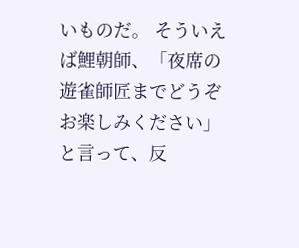いものだ。 そういえば鯉朝師、「夜席の遊雀師匠までどうぞお楽しみください」と言って、反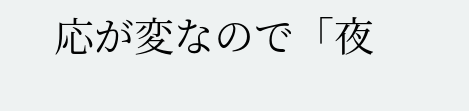応が変なので「夜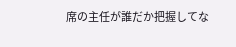席の主任が誰だか把握してな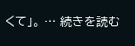くて」。 … 続きを読む